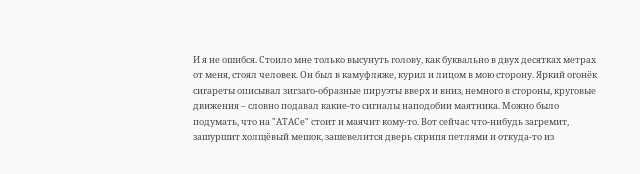И я не ошибся. Стоило мне только высунуть голову, как буквально в двух десятках метрах от меня, стоял человек. Он был в камуфляже, курил и лицом в мою сторону. Яркий огонёк сигареты описывал зигзаго-образные пируэты вверх и вниз, немного в стороны, круговые движения – словно подавал какие-то сигналы наподобии маятника. Можно было подумать, что на "АТАСе" стоит и маячит кому-то. Вот сейчас что-нибудь загремит, зашуршит холщёвый мешок, зашевелится дверь скрипя петлями и откуда-то из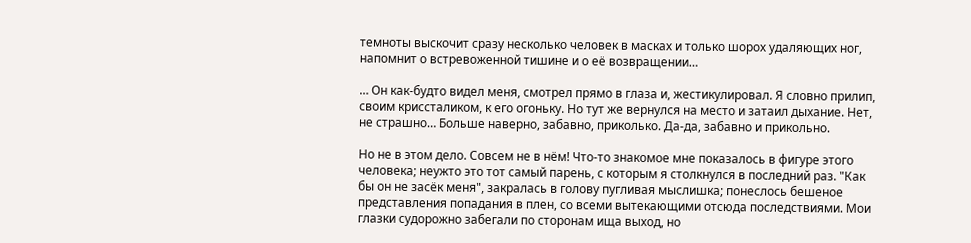темноты выскочит сразу несколько человек в масках и только шорох удаляющих ног, напомнит о встревоженной тишине и о её возвращении…

… Он как-будто видел меня, смотрел прямо в глаза и, жестикулировал. Я словно прилип, своим криссталиком, к его огоньку. Но тут же вернулся на место и затаил дыхание. Нет, не страшно… Больше наверно, забавно, приколько. Да-да, забавно и прикольно.

Но не в этом дело. Совсем не в нём! Что-то знакомое мне показалось в фигуре этого человека; неужто это тот самый парень, с которым я столкнулся в последний раз. "Как бы он не засёк меня", закралась в голову пугливая мыслишка; понеслось бешеное представления попадания в плен, со всеми вытекающими отсюда последствиями. Мои глазки судорожно забегали по сторонам ища выход, но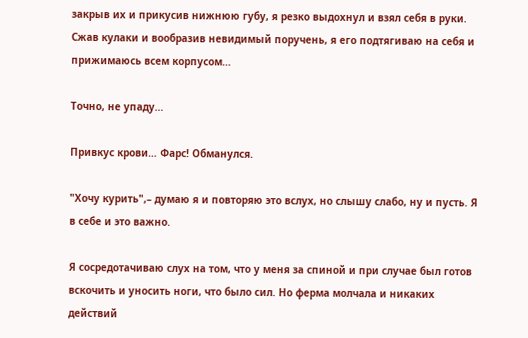закрыв их и прикусив нижнюю губу, я резко выдохнул и взял себя в руки. Сжав кулаки и вообразив невидимый поручень, я его подтягиваю на себя и прижимаюсь всем корпусом…

Точно, не упаду…

Привкус крови… Фарс! Обманулся.

"Хочу курить",– думаю я и повторяю это вслух, но слышу слабо, ну и пусть. Я в себе и это важно.

Я сосредотачиваю слух на том, что у меня за спиной и при случае был готов вскочить и уносить ноги, что было сил. Но ферма молчала и никаких действий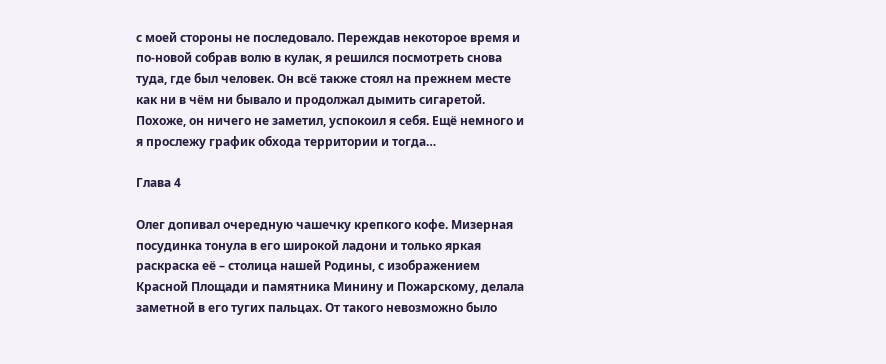с моей стороны не последовало. Переждав некоторое время и по-новой собрав волю в кулак, я решился посмотреть снова туда, где был человек. Он всё также стоял на прежнем месте как ни в чём ни бывало и продолжал дымить сигаретой. Похоже, он ничего не заметил, успокоил я себя. Ещё немного и я прослежу график обхода территории и тогда…

Глава 4

Олег допивал очередную чашечку крепкого кофе. Мизерная посудинка тонула в его широкой ладони и только яркая раскраска её – столица нашей Родины, с изображением Красной Площади и памятника Минину и Пожарскому, делала заметной в его тугих пальцах. От такого невозможно было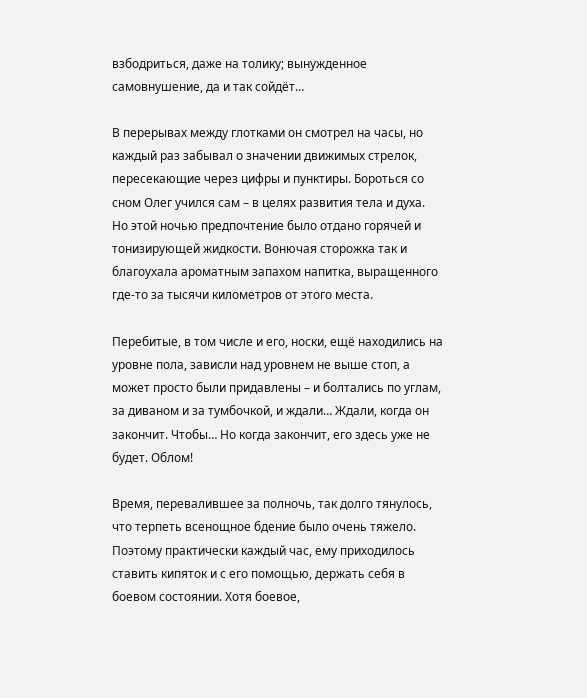взбодриться, даже на толику; вынужденное самовнушение, да и так сойдёт…

В перерывах между глотками он смотрел на часы, но каждый раз забывал о значении движимых стрелок, пересекающие через цифры и пунктиры. Бороться со сном Олег учился сам – в целях развития тела и духа. Но этой ночью предпочтение было отдано горячей и тонизирующей жидкости. Вонючая сторожка так и благоухала ароматным запахом напитка, выращенного где-то за тысячи километров от этого места.

Перебитые, в том числе и его, носки, ещё находились на уровне пола, зависли над уровнем не выше стоп, а может просто были придавлены – и болтались по углам, за диваном и за тумбочкой, и ждали… Ждали, когда он закончит. Чтобы… Но когда закончит, его здесь уже не будет. Облом!

Время, перевалившее за полночь, так долго тянулось, что терпеть всенощное бдение было очень тяжело. Поэтому практически каждый час, ему приходилось ставить кипяток и с его помощью, держать себя в боевом состоянии. Хотя боевое,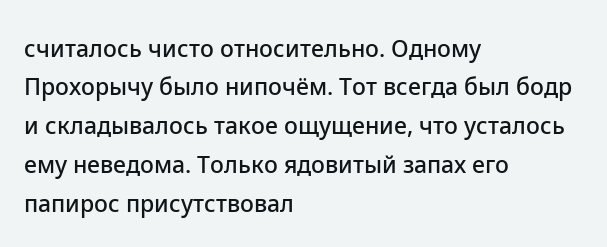считалось чисто относительно. Одному Прохорычу было нипочём. Тот всегда был бодр и складывалось такое ощущение, что усталось ему неведома. Только ядовитый запах его папирос присутствовал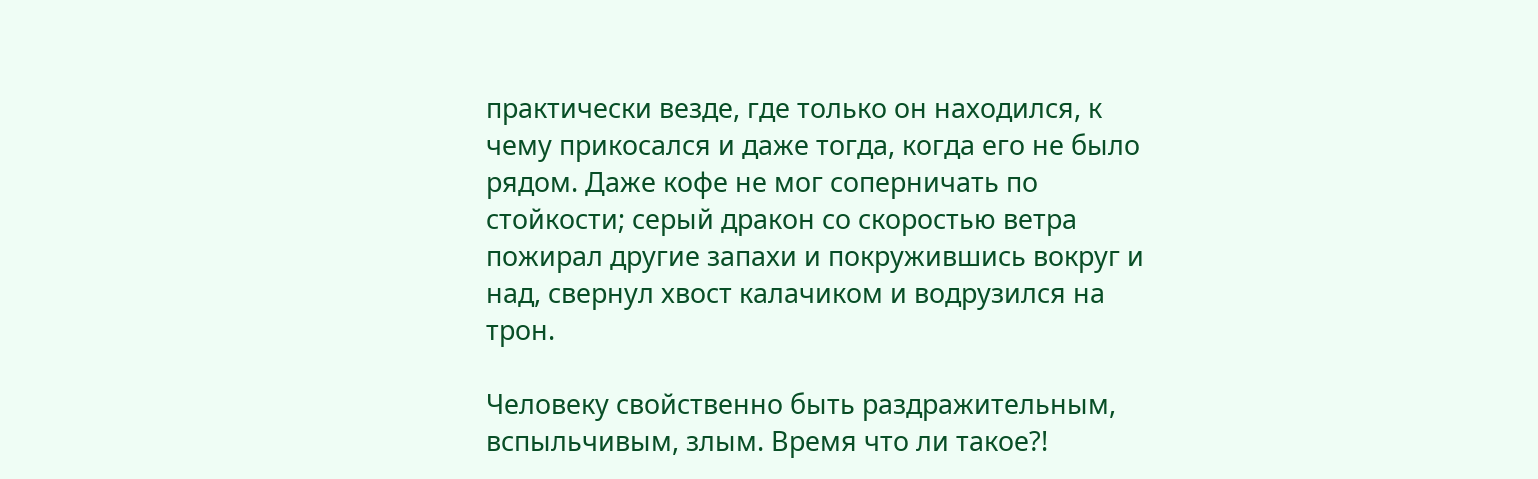практически везде, где только он находился, к чему прикосался и даже тогда, когда его не было рядом. Даже кофе не мог соперничать по стойкости; серый дракон со скоростью ветра пожирал другие запахи и покружившись вокруг и над, свернул хвост калачиком и водрузился на трон.

Человеку свойственно быть раздражительным, вспыльчивым, злым. Время что ли такое?!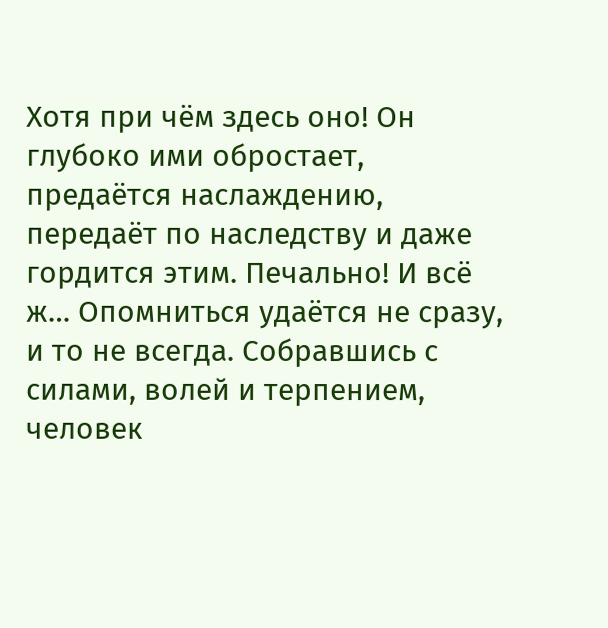Хотя при чём здесь оно! Он глубоко ими обростает, предаётся наслаждению, передаёт по наследству и даже гордится этим. Печально! И всё ж… Опомниться удаётся не сразу, и то не всегда. Собравшись с силами, волей и терпением, человек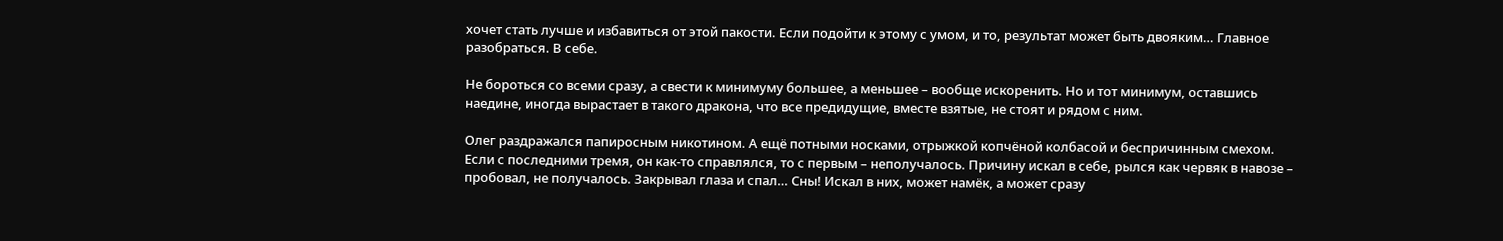хочет стать лучше и избавиться от этой пакости. Если подойти к этому с умом, и то, результат может быть двояким… Главное разобраться. В себе.

Не бороться со всеми сразу, а свести к минимуму большее, а меньшее – вообще искоренить. Но и тот минимум, оставшись наедине, иногда вырастает в такого дракона, что все предидущие, вместе взятые, не стоят и рядом с ним.

Олег раздражался папиросным никотином. А ещё потными носками, отрыжкой копчёной колбасой и беспричинным смехом. Если с последними тремя, он как-то справлялся, то с первым – неполучалось. Причину искал в себе, рылся как червяк в навозе – пробовал, не получалось. Закрывал глаза и спал… Сны! Искал в них, может намёк, а может сразу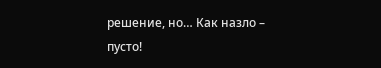решение, но… Как назло – пусто!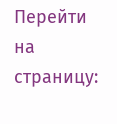Перейти на страницу: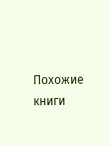Похожие книги